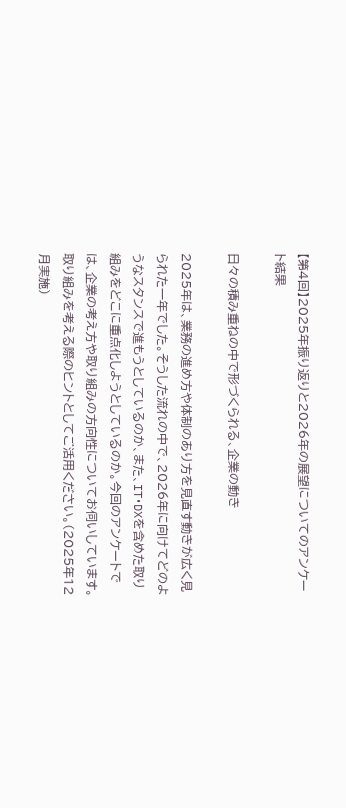【第4回】2025年振り返りと2026年の展望についてのアンケート結果

日々の積み重ねの中で形づくられる、企業の動き

2025年は、業務の進め方や体制のあり方を見直す動きが広く見られた一年でした。そうした流れの中で、2026年に向けてどのようなスタンスで進もうとしているのか、また、IT・DXを含めた取り組みをどこに重点化しようとしているのか。今回のアンケートでは、企業の考え方や取り組みの方向性についてお伺いしています。取り組みを考える際のヒントとしてご活用ください。(2025年12月実施)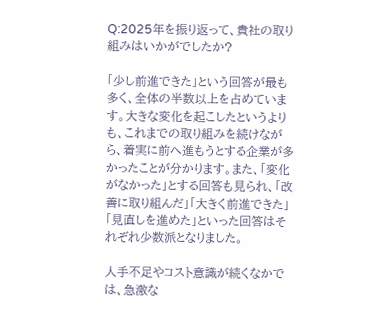Q:2025年を振り返って、貴社の取り組みはいかがでしたか?

「少し前進できた」という回答が最も多く、全体の半数以上を占めています。大きな変化を起こしたというよりも、これまでの取り組みを続けながら、着実に前へ進もうとする企業が多かったことが分かります。また、「変化がなかった」とする回答も見られ、「改善に取り組んだ」「大きく前進できた」「見直しを進めた」といった回答はそれぞれ少数派となりました。

人手不足やコスト意識が続くなかでは、急激な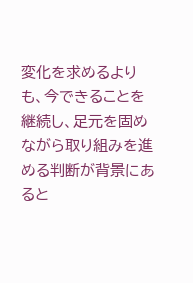変化を求めるよりも、今できることを継続し、足元を固めながら取り組みを進める判断が背景にあると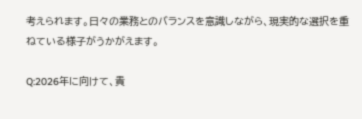考えられます。日々の業務とのバランスを意識しながら、現実的な選択を重ねている様子がうかがえます。

Q:2026年に向けて、貴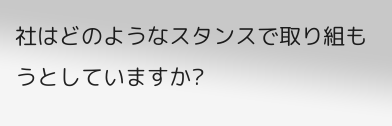社はどのようなスタンスで取り組もうとしていますか?